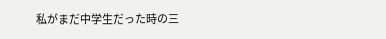私がまだ中学生だった時の三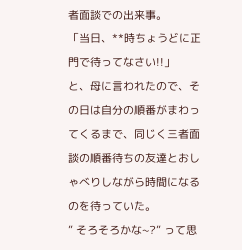者面談での出来事。
「当日、**時ちょうどに正門で待ってなさい!!」
と、母に言われたので、その日は自分の順番がまわってくるまで、同じく三者面談の順番待ちの友達とおしゃべりしながら時間になるのを待っていた。
” そろそろかな~?” って思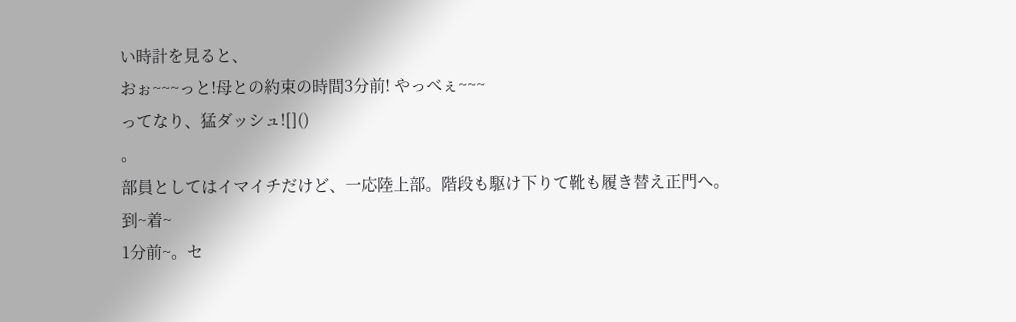い時計を見ると、
おぉ~~~っと!母との約束の時間3分前! やっべぇ~~~
ってなり、猛ダッシュ![]()
。
部員としてはイマイチだけど、一応陸上部。階段も駆け下りて靴も履き替え正門へ。
到~着~
1分前~。セ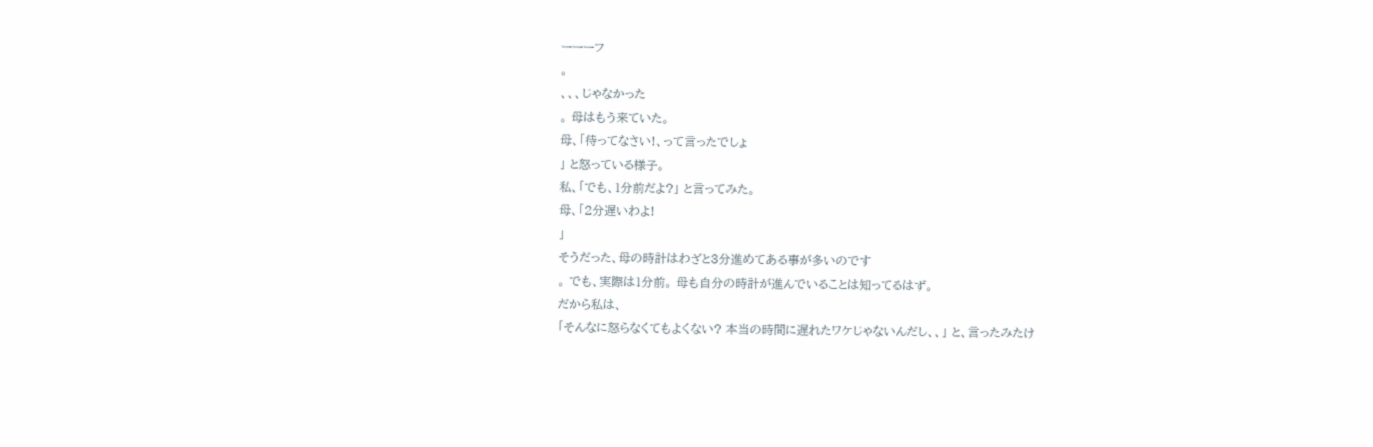ーーーフ
。
、、、じゃなかった
。 母はもう来ていた。
母、「待ってなさい!、って言ったでしょ
」 と怒っている様子。
私、「でも、1分前だよ?」 と言ってみた。
母、「2分遅いわよ!
」
そうだった、母の時計はわざと3分進めてある事が多いのです
。 でも、実際は1分前。 母も自分の時計が進んでいることは知ってるはず。
だから私は、
「そんなに怒らなくてもよくない? 本当の時間に遅れたワケじゃないんだし、、」 と、言ったみたけ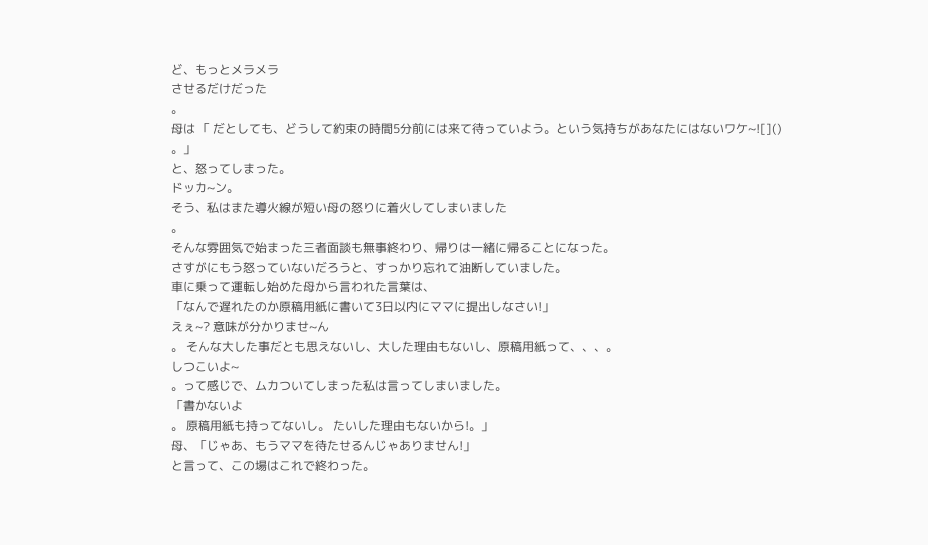ど、もっとメラメラ
させるだけだった
。
母は 「 だとしても、どうして約束の時間5分前には来て待っていよう。という気持ちがあなたにはないワケ~![]()
。」
と、怒ってしまった。
ドッカ~ン。
そう、私はまた導火線が短い母の怒りに着火してしまいました
。
そんな雰囲気で始まった三者面談も無事終わり、帰りは一緒に帰ることになった。
さすがにもう怒っていないだろうと、すっかり忘れて油断していました。
車に乗って運転し始めた母から言われた言葉は、
「なんで遅れたのか原稿用紙に書いて3日以内にママに提出しなさい!」
えぇ~? 意味が分かりませ~ん
。 そんな大した事だとも思えないし、大した理由もないし、原稿用紙って、、、。
しつこいよ~
。って感じで、ムカついてしまった私は言ってしまいました。
「書かないよ
。 原稿用紙も持ってないし。 たいした理由もないから!。」
母、「じゃあ、もうママを待たせるんじゃありません!」
と言って、この場はこれで終わった。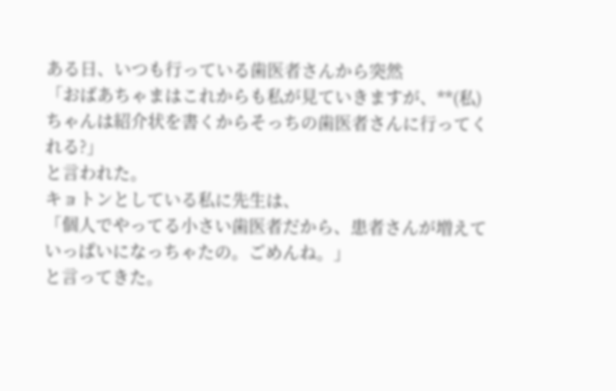ある日、いつも行っている歯医者さんから突然
「おばあちゃまはこれからも私が見ていきますが、**(私)ちゃんは紹介状を書くからそっちの歯医者さんに行ってくれる?」
と言われた。
キョトンとしている私に先生は、
「個人でやってる小さい歯医者だから、患者さんが増えていっぱいになっちゃたの。ごめんね。」
と言ってきた。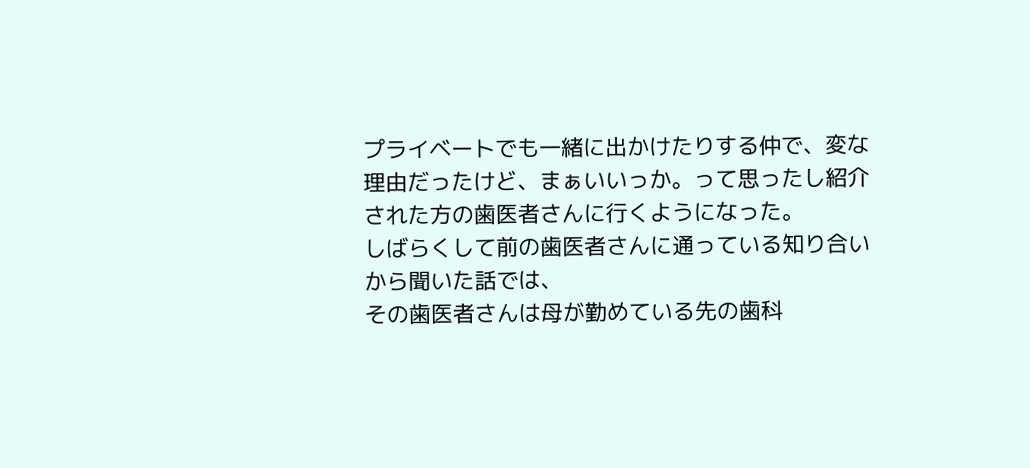プライベートでも一緒に出かけたりする仲で、変な理由だったけど、まぁいいっか。って思ったし紹介された方の歯医者さんに行くようになった。
しばらくして前の歯医者さんに通っている知り合いから聞いた話では、
その歯医者さんは母が勤めている先の歯科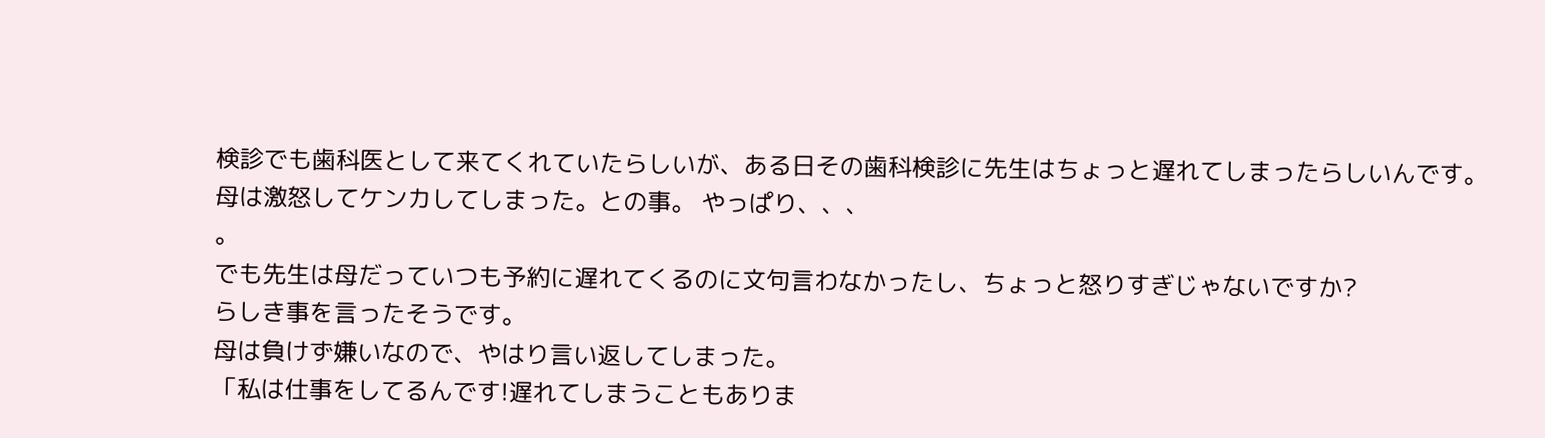検診でも歯科医として来てくれていたらしいが、ある日その歯科検診に先生はちょっと遅れてしまったらしいんです。
母は激怒してケンカしてしまった。との事。 やっぱり、、、
。
でも先生は母だっていつも予約に遅れてくるのに文句言わなかったし、ちょっと怒りすぎじゃないですか?
らしき事を言ったそうです。
母は負けず嫌いなので、やはり言い返してしまった。
「私は仕事をしてるんです!遅れてしまうこともありま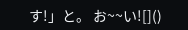す!」と。 お~~い![]()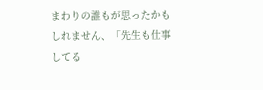まわりの誰もが思ったかもしれません、「先生も仕事してる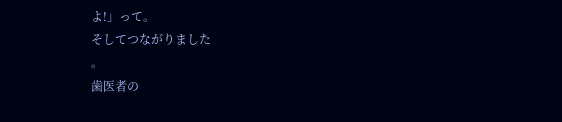よ!」って。
そしてつながりました
。
歯医者の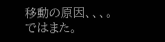移動の原因、、、。
ではまた。